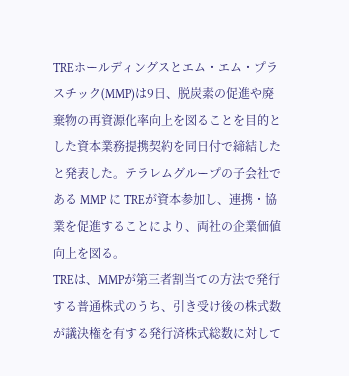TREホールディングスとエム・エム・プラスチック(MMP)は9日、脱炭素の促進や廃棄物の再資源化率向上を図ることを目的とした資本業務提携契約を同日付で締結したと発表した。テラレムグループの子会社である MMP に TREが資本参加し、連携・協業を促進することにより、両社の企業価値向上を図る。
TREは、MMPが第三者割当ての方法で発行する普通株式のうち、引き受け後の株式数が議決権を有する発行済株式総数に対して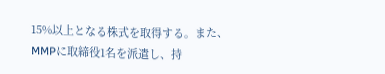15%以上となる株式を取得する。また、MMPに取締役1名を派遣し、持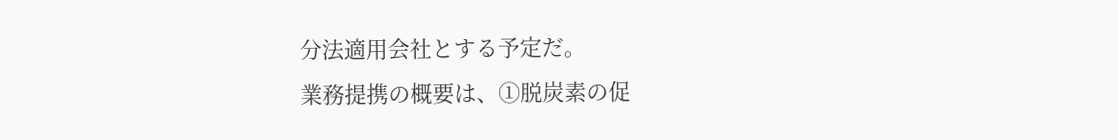分法適用会社とする予定だ。
業務提携の概要は、①脱炭素の促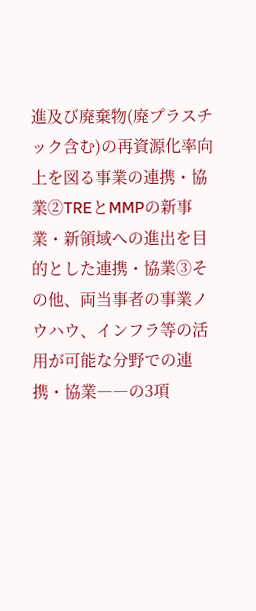進及び廃棄物(廃プラスチック含む)の再資源化率向上を図る事業の連携・協業②TREとMMPの新事業・新領域への進出を目的とした連携・協業③その他、両当事者の事業ノウハウ、インフラ等の活用が可能な分野での連携・協業――の3項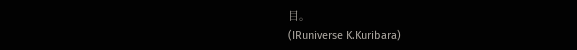目。
(IRuniverse K.Kuribara)